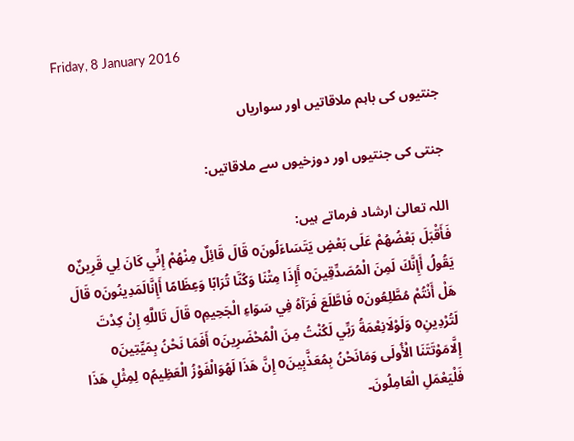Friday, 8 January 2016

جنتیوں کی باہم ملاقاتیں اور سواریاں

جنتی کی جنتیوں اور دوزخیوں سے ملاقاتیں:

اللہ تعالیٰ ارشاد فرماتے ہیں:
فَأَقْبَلَ بَعْضُهُمْ عَلَى بَعْضٍ يَتَسَاءَلُونَo قَالَ قَائِلٌ مِنْهُمْ إِنِّي كَانَ لِي قَرِينٌo يَقُولُ أَإِنَّكَ لَمِنَ الْمُصَدِّقِينَo أَإِذَا مِتْنَا وَكُنَّا تُرَابًا وَعِظَامًا أَإِنَّالَمَدِينُونَo قَالَ هَلْ أَنْتُمْ مُطَّلِعُونَo فَاطَّلَعَ فَرَآهُ فِي سَوَاءِ الْجَحِيمِo قَالَ تَاللَّهِ إِنْ كِدْتَ لَتُرْدِينِo وَلَوْلَانِعْمَةُ رَبِّي لَكُنْتُ مِنَ الْمُحْضَرِينَo أَفَمَا نَحْنُ بِمَيِّتِينَo إِلَّامَوْتَتَنَا الْأُولَى وَمَانَحْنُ بِمُعَذَّبِينَo إِنَّ هَذَا لَهُوَالْفَوْزُ الْعَظِيمُo لِمِثْلِ هَذَا فَلْيَعْمَلِ الْعَامِلُونَ۔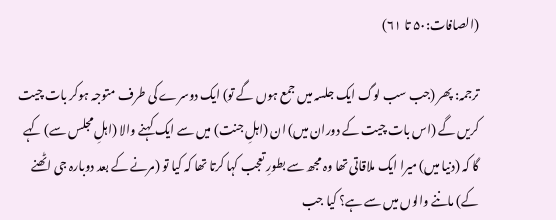(الصافات:۵۰ تا ۶۱)

ترجمہ: پھر (جب سب لوگ ایک جلسہ میں جمع ہوں گے تو) ایک دوسرے کی طرف متوجہ ہوکر بات چیت کریں گے (اس بات چیت کے دوران میں) ان (اہلِ جنت) میں سے ایک کہنے والا (اہلِ مجلس سے) کہے گا کہ (دنیا میں) میرا ایک ملاقاتی تھا وہ مجھ سے بطورِ تعجب کہا کرتا تھا کہ کیا تو (مرنے کے بعد دوبارہ جی اٹھنے کے) ماننے والوں میں سے ہے؟ کیا جب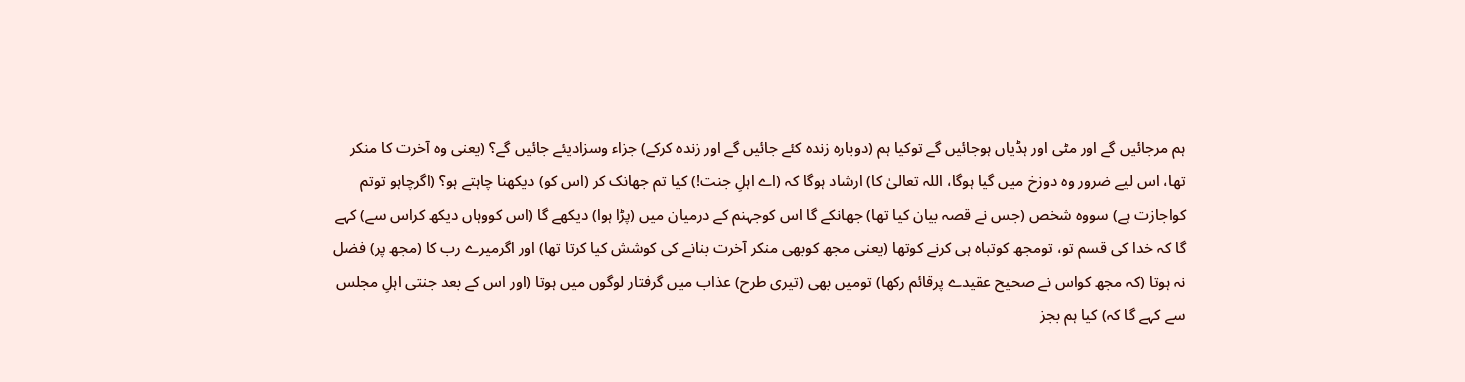ہم مرجائیں گے اور مٹی اور ہڈیاں ہوجائیں گے توکیا ہم (دوبارہ زندہ کئے جائیں گے اور زندہ کرکے) جزاء وسزادیئے جائیں گے؟ (یعنی وہ آخرت کا منکر تھا، اس لیے ضرور وہ دوزخ میں گیا ہوگا، اللہ تعالیٰ کا) ارشاد ہوگا کہ (اے اہلِ جنت!) کیا تم جھانک کر (اس کو) دیکھنا چاہتے ہو؟ (اگرچاہو توتم کواجازت ہے) سووہ شخص (جس نے قصہ بیان کیا تھا) جھانکے گا اس کوجہنم کے درمیان میں (پڑا ہوا) دیکھے گا (اس کووہاں دیکھ کراس سے) کہے گا کہ خدا کی قسم تو، تومجھ کوتباہ ہی کرنے کوتھا (یعنی مجھ کوبھی منکر آخرت بنانے کی کوشش کیا کرتا تھا) اور اگرمیرے رب کا (مجھ پر) فضل نہ ہوتا (کہ مجھ کواس نے صحیح عقیدے پرقائم رکھا) تومیں بھی (تیری طرح) عذاب میں گرفتار لوگوں میں ہوتا (اور اس کے بعد جنتی اہلِ مجلس سے کہے گا کہ) کیا ہم بجز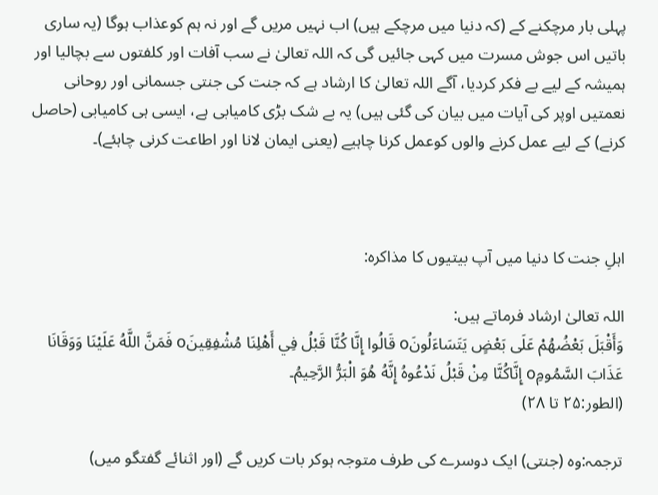پہلی بار مرچکنے کے (کہ دنیا میں مرچکے ہیں) اب نہیں مریں گے اور نہ ہم کوعذاب ہوگا (یہ ساری باتیں اس جوش مسرت میں کہی جائیں گی کہ اللہ تعالیٰ نے سب آفات اور کلفتوں سے بچالیا اور ہمیشہ کے لیے بے فکر کردیا، آگے اللہ تعالیٰ کا ارشاد ہے کہ جنت کی جنتی جسمانی اور روحانی نعمتیں اوپر کی آیات میں بیان کی گئی ہیں) یہ بے شک بڑی کامیابی ہے، ایسی ہی کامیابی (حاصل کرنے) کے لیے عمل کرنے والوں کوعمل کرنا چاہیے (یعنی ایمان لانا اور اطاعت کرنی چاہئے)۔



اہلِ جنت کا دنیا میں آپ بیتیوں کا مذاکرہ:

اللہ تعالیٰ ارشاد فرماتے ہیں:
وَأَقْبَلَ بَعْضُهُمْ عَلَى بَعْضٍ يَتَسَاءَلُونَo قَالُوا إِنَّا كُنَّا قَبْلُ فِي أَهْلِنَا مُشْفِقِينَo فَمَنَّ اللَّهُ عَلَيْنَا وَوَقَانَا عَذَابَ السَّمُومِo إِنَّاكُنَّا مِنْ قَبْلُ نَدْعُوهُ إِنَّهُ هُوَ الْبَرُّ الرَّحِيمُ۔
(الطور:۲۵ تا ۲۸)

ترجمہ:وہ (جنتی) ایک دوسرے کی طرف متوجہ ہوکر بات کریں گے (اور اثنائے گفتگو میں)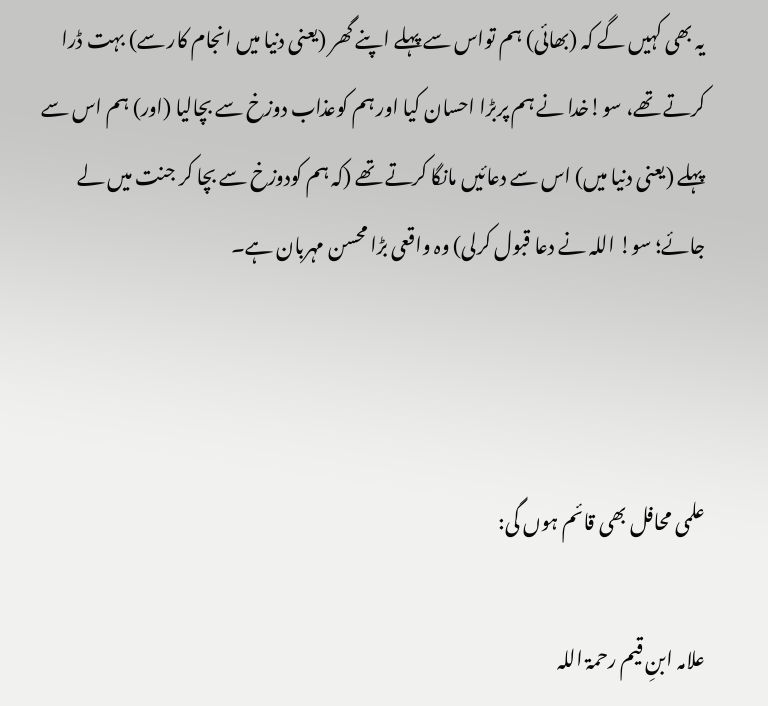یہ بھی کہیں گے کہ (بھائی) ہم تواس سے پہلے اپنے گھر (یعنی دنیا میں انجام کار سے) بہت ڈرا کرتے تھے، سو!خدا نے ہم پربڑا احسان کیا اور ہم کوعذاب دوزخ سے بچالیا (اور) ہم اس سے پہلے (یعنی دنیا میں) اس سے دعائیں مانگا کرتے تھے (کہ ہم کودوزخ سے بچا کر جنت میں لے جائے؛ سو! اللہ نے دعا قبول کرلی) وہ واقعی بڑا محسن مہربان ہے۔



علمی محافل بھی قائم ہوں گی:

علامہ ابنِ قیم رحمۃ اللہ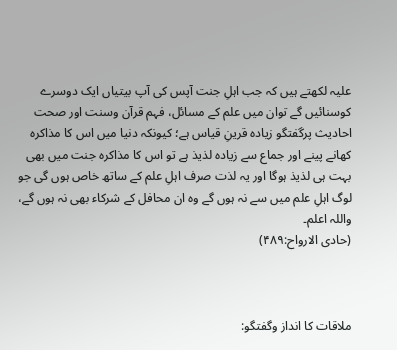علیہ لکھتے ہیں کہ جب اہلِ جنت آپس کی آپ بیتیاں ایک دوسرے کوسنائیں گے توان میں علم کے مسائل، فہم قرآن وسنت اور صحت احادیث پرگفتگو زیادہ قرینِ قیاس ہے؛ کیونکہ دنیا میں اس کا مذاکرہ کھانے پینے اور جماع سے زیادہ لذیذ ہے تو اس کا مذاکرہ جنت میں بھی بہت ہی لذیذ ہوگا اور یہ لذت صرف اہلِ علم کے ساتھ خاص ہوں گی جو لوگ اہلِ علم میں سے نہ ہوں گے وہ ان محافل کے شرکاء بھی نہ ہوں گے، واللہ اعلم۔
(حادی الارواح:۴۸۹)



ملاقات کا انداز وگفتگو: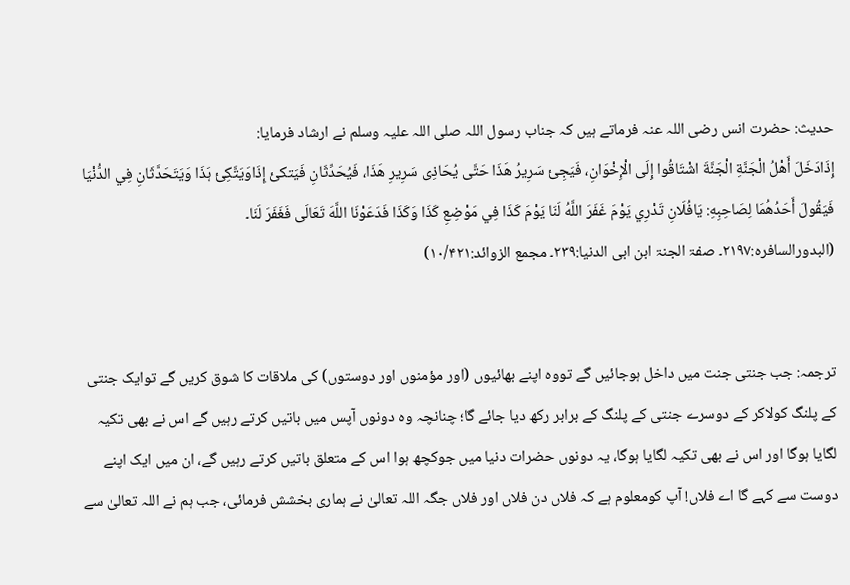حدیث: حضرت انس رضی اللہ عنہ فرماتے ہیں کہ جناب رسول اللہ صلی اللہ علیہ وسلم نے ارشاد فرمایا:
إِذَادَخَلَ أَهْلُ الْجَنَّةِ الْجَنَّةَ اشْتَاقُوا إِلَى الْإِخْوَانِ، فَیَجِیٔ سَرِيرُ هَذَا حَتَّی یُحَاذِی سَرِيرِ هَذَا، فَيُحَدِّثَانِ فَیَتکیٔ إِذَاوَیَتَّکِیٔ ہَذَا وَیَتَحَدَّثَانِ فِي الدُّنْيَا فَيَقُولَ أَحَدُهُمَا لِصَاحِبِهِ: یَافُلَانِ تَدْرِي يَوْمَ غَفَرَ اللَّهُ لَنَا يَوْمَ کَذَا فِي مَوْضِعِ كَذَا وَكَذَا فَدَعَوْنَا اللَّهَ تَعَالَی فَغَفَرَ لَنَا۔
(البدورالسافرہ:۲۱۹۷۔ صفۃ الجنۃ ابن ابی الدنیا:۲۳۹۔ مجمع الزوائد:۱۰/۴۲۱)


ترجمہ: جب جنتی جنت میں داخل ہوجائیں گے تووہ اپنے بھائیوں (اور مؤمنوں اور دوستوں) کی ملاقات کا شوق کریں گے توایک جنتی کے پلنگ کولاکر کے دوسرے جنتی کے پلنگ کے برابر رکھ دیا جائے گا؛ چنانچہ وہ دونوں آپس میں باتیں کرتے رہیں گے اس نے بھی تکیہ لگایا ہوگا اور اس نے بھی تکیہ لگایا ہوگا، یہ دونوں حضرات دنیا میں جوکچھ ہوا اس کے متعلق باتیں کرتے رہیں گے، ان میں ایک اپنے دوست سے کہے گا اے فلاں! آپ کومعلوم ہے کہ فلاں دن فلاں اور فلاں جگہ اللہ تعالیٰ نے ہماری بخشش فرمائی، جب ہم نے اللہ تعالیٰ سے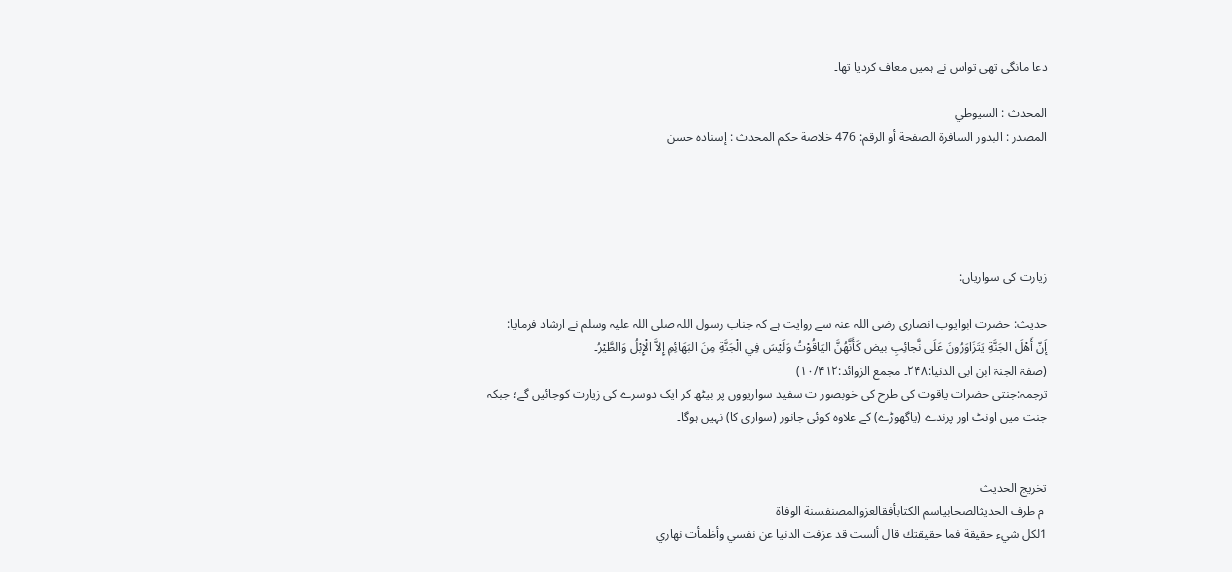دعا مانگی تھی تواس نے ہمیں معاف کردیا تھا۔

المحدث : السيوطي
المصدر : البدور السافرة الصفحة أو الرقم: 476 خلاصة حكم المحدث : إسناده حسن





زیارت کی سواریاں:

حدیث: حضرت ابوایوب انصاری رضی اللہ عنہ سے روایت ہے کہ جناب رسول اللہ صلی اللہ علیہ وسلم نے ارشاد فرمایا:
إَنّ أَهْلَ الجَنَّةِ يَتَزَاوَرُونَ عَلَى نَّجائِبِ بيض كَأَنَّهُنَّ اليَاقُوْتُ وَلَيْسَ فِي الْجَنَّةِ مِنَ البَهَائِمِ إِلاَّ الْإِبْلُ وَالطَّيْرُ۔
(صفۃ الجنۃ ابن ابی الدنیا:۲۴۸۔ مجمع الزوائد:۱۰/۴۱۲)
ترجمہ:جنتی حضرات یاقوت کی طرح کی خوبصور ت سفید سواریووں پر بیٹھ کر ایک دوسرے کی زیارت کوجائیں گے؛ جبکہ جنت میں اونٹ اور پرندے (یاگھوڑے) کے علاوہ کوئی جانور (سواری کا) نہیں ہوگا۔


تخريج الحديث
 م طرف الحديثالصحابياسم الكتابأفقالعزوالمصنفسنة الوفاة
1لكل شيء حقيقة فما حقيقتك قال ألست قد عزفت الدنيا عن نفسي وأظمأت نهاري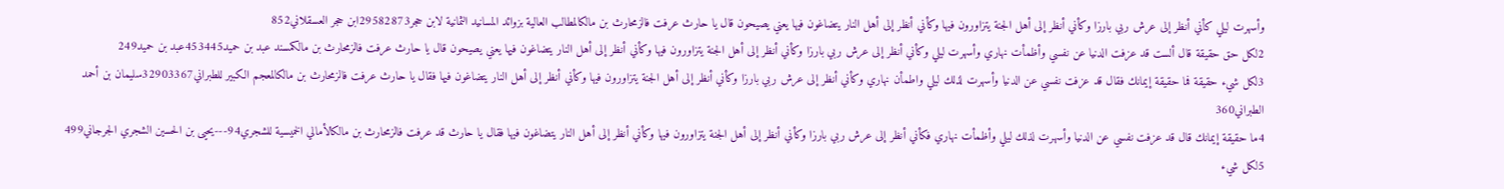وأسهرت ليلي كأني أنظر إلى عرش ربي بارزا وكأني أنظر إلى أهل الجنة يتزاورون فيها وكأني أنظر إلى أهل النار يتضاغون فيها يعني يصيحون قال يا حارث عرفت فالزمحارث بن مالكالمطالب العالية بزوائد المسانيد الثمانية لابن حجر29582873ابن حجر العسقلاني852
2لكل حق حقيقة قال ألست قد عزفت الدنيا عن نفسي وأظمأت نهاري وأسهرت ليلي وكأني أنظر إلى عرش ربي بارزا وكأني أنظر إلى أهل الجنة يتزاورون فيها وكأني أنظر إلى أهل النار يتضاغون فيها يعني يصيحون قال يا حارث عرفت فالزمحارث بن مالكمسند عبد بن حميد453445عبد بن حميد249
3لكل شيء حقيقة فما حقيقة إيمانك فقال قد عزفت نفسي عن الدنيا وأسهرت لذلك ليلي واطمأن نهاري وكأني أنظر إلى عرش ربي بارزا وكأني أنظر إلى أهل الجنة يتزاورون فيها وكأني أنظر إلى أهل النار يتضاغون فيها فقال يا حارث عرفت فالزمحارث بن مالكالمعجم الكبير للطبراني32903367سليمان بن أحمد الطبراني360
4ما حقيقة إيمانك قال قد عزفت نفسي عن الدنيا وأسهرت لذلك ليلي وأظمأت نهاري فكأني أنظر إلى عرش ربي بارزا وكأني أنظر إلى أهل الجنة يتزاورون فيها وكأني أنظر إلى أهل النار يتضاغون فيها فقال يا حارث قد عرفت فالزمحارث بن مالكالأمالي الخميسية للشجري94---يحيى بن الحسين الشجري الجرجاني499
5لكل شيء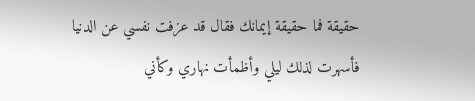حقيقة فما حقيقة إيمانك فقال قد عزفت نفسي عن الدنيا فأسهرت لذلك ليلي وأظمأت نهاري وكأني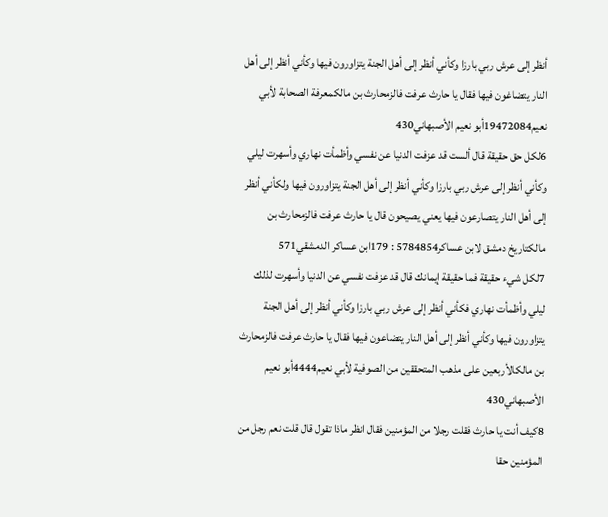أنظر إلى عرش ربي بارزا وكأني أنظر إلى أهل الجنة يتزاورون فيها وكأني أنظر إلى أهل النار يتضاغون فيها فقال يا حارث عرفت فالزمحارث بن مالكمعرفة الصحابة لأبي نعيم19472084أبو نعيم الأصبهاني430
6لكل حق حقيقة قال ألست قد عزفت الدنيا عن نفسي وأظمأت نهاري وأسهرت ليلي وكأني أنظر إلى عرش ربي بارزا وكأني أنظر إلى أهل الجنة يتزاورون فيها ولكأني أنظر إلى أهل النار يتصارعون فيها يعني يصيحون قال يا حارث عرفت فالزمحارث بن مالكتاريخ دمشق لابن عساكر5784854 : 179ابن عساكر الدمشقي571
7لكل شيء حقيقة فما حقيقة إيمانك قال قد عزفت نفسي عن الدنيا وأسهرت لذلك ليلي وأظمأت نهاري فكأني أنظر إلى عرش ربي بارزا وكأني أنظر إلى أهل الجنة يتزاورون فيها وكأني أنظر إلى أهل النار يتضاعون فيها فقال يا حارث عرفت فالزمحارث بن مالكالأربعين على مذهب المتحققين من الصوفية لأبي نعيم4444أبو نعيم الأصبهاني430
8كيف أنت يا حارث فقلت رجلا من المؤمنين فقال انظر ماذا تقول قال قلت نعم رجل من المؤمنين حقا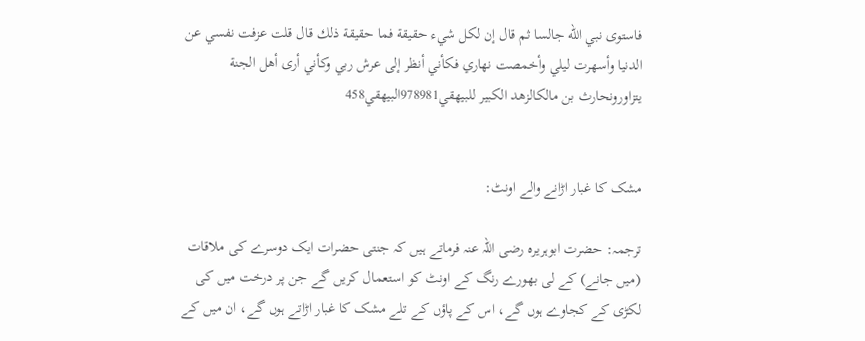فاستوى نبي الله جالسا ثم قال إن لكل شيء حقيقة فما حقيقة ذلك قال قلت عزفت نفسي عن الدنيا وأسهرت ليلي وأخمصت نهاري فكأني أنظر إلى عرش ربي وكأني أرى أهل الجنة يتزاورونحارث بن مالكالزهد الكبير للبيهقي978981البيهقي458


مشک کا غبار اڑانے والے اونٹ:

ترجمہ: حضرت ابوہریرہ رضی اللہ عنہ فرماتے ہیں کہ جنتی حضرات ایک دوسرے کی ملاقات (میں جانے) کے لی بھورے رنگ کے اونٹ کو استعمال کریں گے جن پر درخت میں کی لکڑی کے کجاوے ہوں گے، اس کے پاؤں کے تلے مشک کا غبار اڑاتے ہوں گے، ان میں کے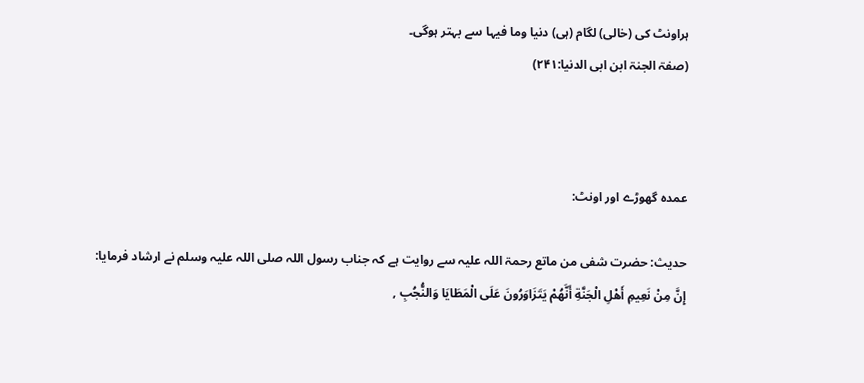ہراونٹ کی (خالی) لگام (ہی) دنیا وما فیہا سے بہتر ہوگی۔
(صفۃ الجنۃ ابن ابی الدنیا:۲۴۱)



عمدہ گھوڑے اور اونٹ:

حدیث: حضرت شفی من ماتع رحمۃ اللہ علیہ سے روایت ہے کہ جناب رسول اللہ صلی اللہ علیہ وسلم نے ارشاد فرمایا:
إِنَّ مِنْ نَعِيمِ أَهْلِ الْجَنَّةِ أَنَّهُمْ يَتَزَاوَرُونَ عَلَى الْمَطَايَا وَالنُّجُبِ ,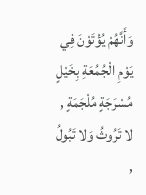وَأَنَّهُمْ يُؤْتَوْنَ فِي يَوْمِ الْجُمُعَةِ بِخَيْلٍ مُسْرَجَةٍ مُلْجَمَةٍ , لا تَرُوثُ وَلا تَبُولُ ,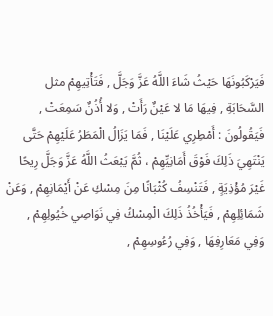فَيَرْكَبُونَهَا حَيْثُ شَاءَ اللَّهُ عَزَّ وَجَلَّ , فَتَأْتِيهِمْ مثل السَّحَابَةِ , فِيهَا مَا لا عَيْنٌ رَأَتْ , وَلا أُذُنٌ سَمِعَتْ , فَيَقُولُونَ : أَمْطِرِي عَلَيْنَا , فَمَا يَزَالُ الْمَطَرُ عَلَيْهِمْ حَتَّى يَنْتَهِيَ ذَلِكَ فَوْقَ أَمَانِيِّهِمْ ، ثُمَّ يَبْعَثُ اللَّهُ عَزَّ وَجَلَّ رِيحًا غَيْرَ مُؤْذِيَةٍ , فَتَنْسِفُ كُثْبَانًا مِنَ مِسْكِ عَنْ أَيْمَانِهِمْ , وَعَنْ شَمَائِلِهِمْ , فَيَأْخُذُ ذَلِكَ الْمِسْكُ فِي نَوَاصِي خُيُولِهِمْ , وَفِي مَعَارِفِهَا , وَفِي رُءُوسِهِمْ ,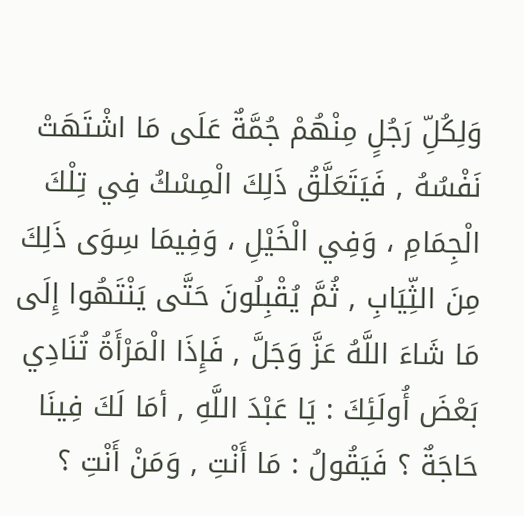وَلِكُلِّ رَجُلٍ مِنْهُمْ جُمَّةٌ عَلَى مَا اشْتَهَتْ نَفْسُهُ , فَيَتَعَلَّقُ ذَلِكَ الْمِسْكُ فِي تِلْكَ الْجِمَامِ ، وَفِي الْخَيْلِ ، وَفِيمَا سِوَى ذَلِكَ مِنَ الثِّيَابِ , ثُمَّ يُقْبِلُونَ حَتَّى يَنْتَهُوا إِلَى مَا شَاءَ اللَّهُ عَزَّ وَجَلَّ , فَإِذَا الْمَرْأَةُ تُنَادِي بَعْضَ أُولَئِكَ : يَا عَبْدَ اللَّهِ , أمَا لَكَ فِينَا حَاجَةٌ ؟ فَيَقُولُ : مَا أَنْتِ , وَمَنْ أَنْتِ ؟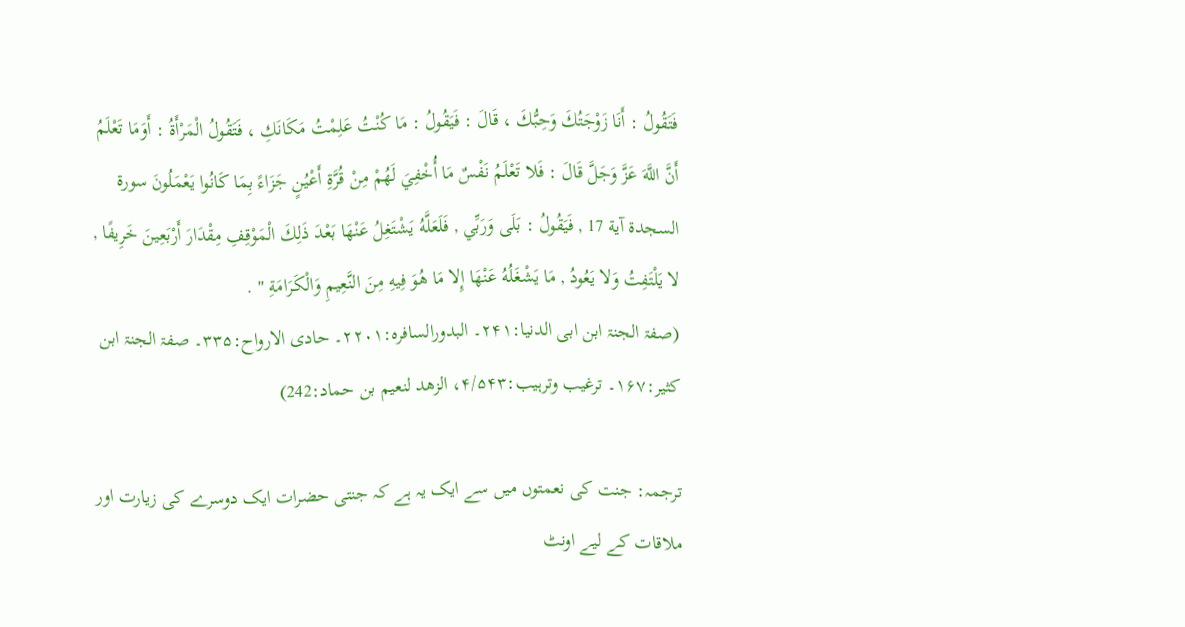فَتَقُولُ : أَنَا زَوْجَتُكَ وَحِبُّكَ ، قَالَ : فَيَقُولُ : مَا كُنْتُ عَلِمْتُ مَكَانَكِ ، فَتَقُولُ الْمَرْأَةُ : أَوَمَا تَعْلَمُ أَنَّ اللَّهَ عَزَّ وَجَلَّ قَالَ : فَلا تَعْلَمُ نَفْسٌ مَا أُخْفِيَ لَهُمْ مِنْ قُرَّةِ أَعْيُنٍ جَزَاءً بِمَا كَانُوا يَعْمَلُونَ سورة السجدة آية 17 , فَيَقُولُ : بَلَى وَرَبِّي , فَلَعَلَّهُ يَشْتَغِلُ عَنْهَا بَعْدَ ذَلِكَ الْمَوْقِفِ مِقْدَارَ أَرْبَعِينَ خَرِيفًا , لا يَلْتَفِتُ وَلا يَعُودُ , مَا يَشْغَلُهُ عَنْهَا إِلا مَا هُوَ فِيهِ مِنَ النَّعِيمِ وَالْكَرَامَةِ " .
(صفۃ الجنۃ ابن ابی الدنیا:۲۴۱۔ البدورالسافرہ:۲۲۰۱۔ حادی الارواح:۳۳۵۔ صفۃ الجنۃ ابن کثیر:۱۶۷۔ ترغیب وترہیب:۴/۵۴۳، الزهد لنعيم بن حماد:242)

ترجمہ: جنت کی نعمتوں میں سے ایک یہ ہے کہ جنتی حضرات ایک دوسرے کی زیارت اور ملاقات کے لیے اونٹ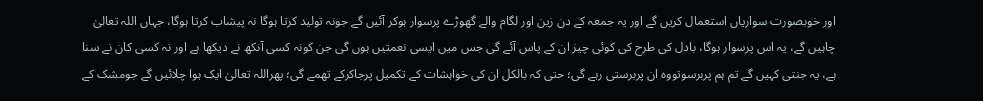اور خوبصورت سواریاں استعمال کریں گے اور یہ جمعہ کے دن زین اور لگام والے گھوڑے پرسوار ہوکر آئیں گے جونہ تولید کرتا ہوگا نہ پیشاب کرتا ہوگا، جہاں اللہ تعالیٰ چاہیں گے، یہ اس پرسوار ہوگا، بادل کی طرح کی کوئی چیز ان کے پاس آئے گی جس میں ایسی نعمتیں ہوں گی جن کونہ کسی آنکھ نے دیکھا ہے اور نہ کسی کان نے سنا ہے، یہ جنتی کہیں گے تم ہم پربرسوتووہ ان پربرستی رہے گی؛ حتی کہ بالکل ان کی خواہشات کے تکمیل پرجاکرکے تھمے گی؛ پھراللہ تعالیٰ ایک ہوا چلائیں گے جومشک کے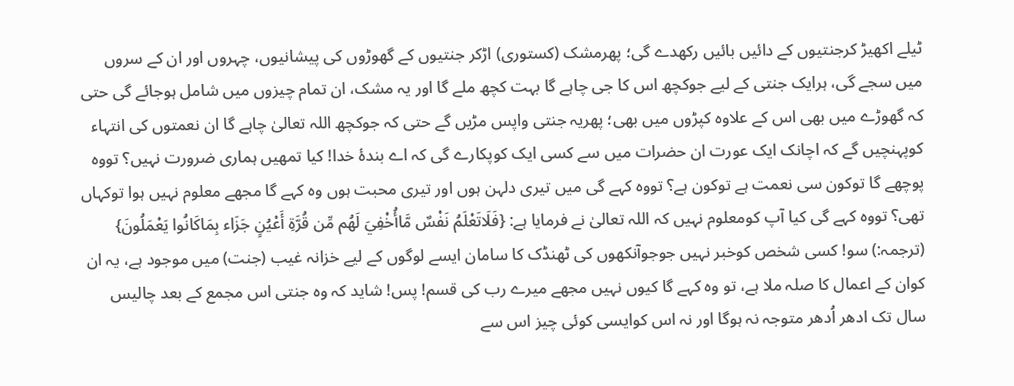ٹیلے اکھیڑ کرجنتیوں کے دائیں بائیں رکھدے گی؛ پھرمشک (کستوری) اڑکر جنتیوں کے گھوڑوں کی پیشانیوں، چہروں اور ان کے سروں میں سجے گی، ہرایک جنتی کے لیے جوکچھ اس کا جی چاہے گا بہت کچھ ملے گا اور یہ مشک، ان تمام چیزوں میں شامل ہوجائے گی حتی کہ گھوڑے میں بھی اس کے علاوہ کپڑوں میں بھی؛ پھریہ جنتی واپس مڑیں گے حتی کہ جوکچھ اللہ تعالیٰ چاہے گا ان نعمتوں کی انتہاء کوپہنچیں گے کہ اچانک ایک عورت ان حضرات میں سے کسی ایک کوپکارے گی کہ اے بندۂ خدا! کیا تمھیں ہماری ضرورت نہیں؟ تووہ پوچھے گا توکون سی نعمت ہے توکون ہے؟ تووہ کہے گی میں تیری دلہن ہوں اور تیری محبت ہوں وہ کہے گا مجھے معلوم نہیں ہوا توکہاں تھی؟ تووہ کہے گی کیا آپ کومعلوم نہیں کہ اللہ تعالیٰ نے فرمایا ہے: {فَلَاتَعْلَمُ نَفْسٌ مَّاأُخْفِيَ لَهُم مِّن قُرَّةِ أَعْيُنٍ جَزَاء بِمَاكَانُوا يَعْمَلُونَ} (ترجمہ:) سو! کسی شخص کوخبر نہیں جوجوآنکھوں کی ٹھنڈک کا سامان ایسے لوگوں کے لیے خزانہ غیب (جنت) میں موجود ہے، یہ ان کوان کے اعمال کا صلہ ملا ہے، تو وہ کہے گا کیوں نہیں مجھے میرے رب کی قسم! پس! شاید کہ وہ جنتی اس مجمع کے بعد چالیس سال تک ادھر اُدھر متوجہ نہ ہوگا اور نہ اس کوایسی کوئی چیز اس سے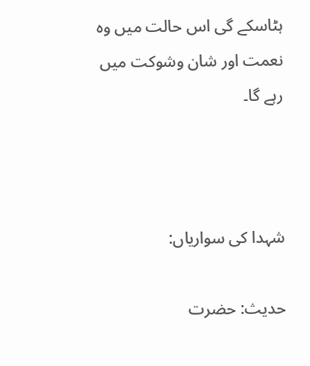ہٹاسکے گی اس حالت میں وہ نعمت اور شان وشوکت میں رہے گا۔



شہدا کی سواریاں:

حدیث: حضرت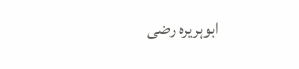ابوہریرہ رضی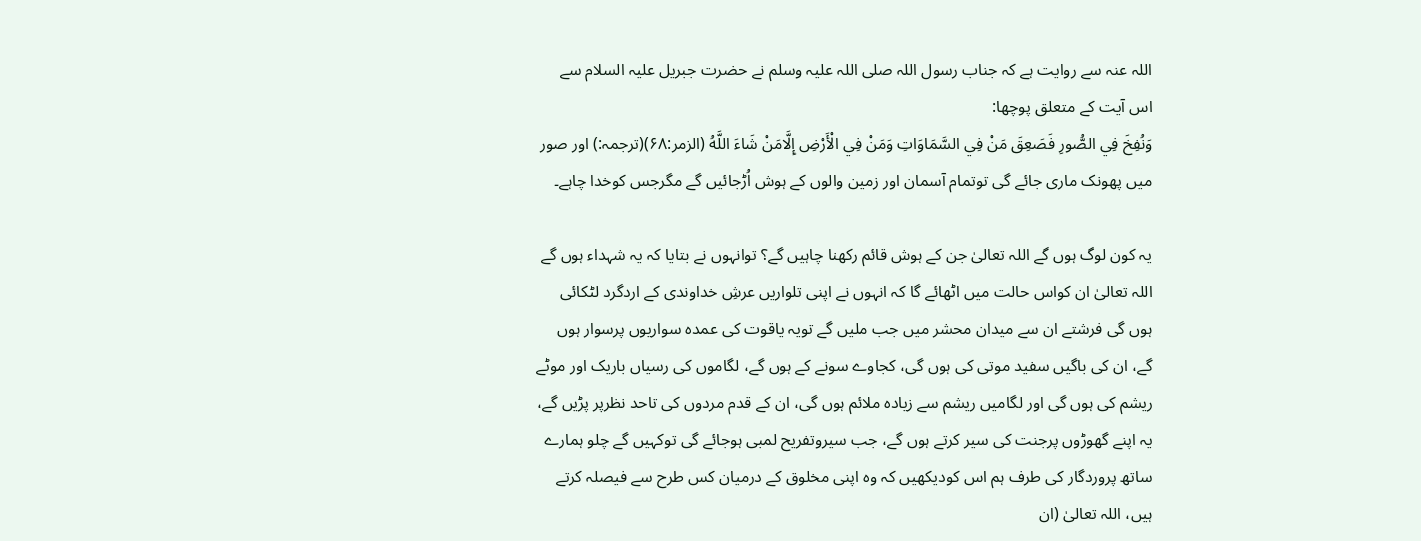اللہ عنہ سے روایت ہے کہ جناب رسول اللہ صلی اللہ علیہ وسلم نے حضرت جبریل علیہ السلام سے اس آیت کے متعلق پوچھا:
وَنُفِخَ فِي الصُّورِ فَصَعِقَ مَنْ فِي السَّمَاوَاتِ وَمَنْ فِي الْأَرْضِ إِلَّامَنْ شَاءَ اللَّهُ (الزمر:۶۸)(ترجمہ:) اور صور میں پھونک ماری جائے گی توتمام آسمان اور زمین والوں کے ہوش اُڑجائیں گے مگرجس کوخدا چاہے۔

یہ کون لوگ ہوں گے اللہ تعالیٰ جن کے ہوش قائم رکھنا چاہیں گے؟ توانہوں نے بتایا کہ یہ شہداء ہوں گے اللہ تعالیٰ ان کواس حالت میں اٹھائے گا کہ انہوں نے اپنی تلواریں عرشِ خداوندی کے اردگرد لٹکائی ہوں گی فرشتے ان سے میدان محشر میں جب ملیں گے تویہ یاقوت کی عمدہ سواریوں پرسوار ہوں گے، ان کی باگیں سفید موتی کی ہوں گی، کجاوے سونے کے ہوں گے، لگاموں کی رسیاں باریک اور موٹے ریشم کی ہوں گی اور لگامیں ریشم سے زیادہ ملائم ہوں گی، ان کے قدم مردوں کی تاحد نظرپر پڑیں گے، یہ اپنے گھوڑوں پرجنت کی سیر کرتے ہوں گے، جب سیروتفریح لمبی ہوجائے گی توکہیں گے چلو ہمارے ساتھ پروردگار کی طرف ہم اس کودیکھیں کہ وہ اپنی مخلوق کے درمیان کس طرح سے فیصلہ کرتے ہیں، اللہ تعالیٰ (ان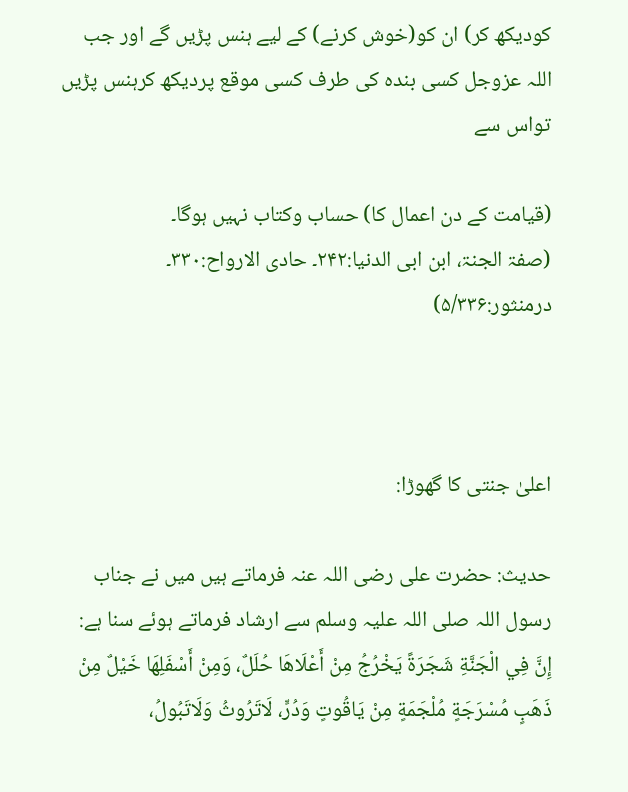کودیکھ کر) ان کو(خوش کرنے) کے لیے ہنس پڑیں گے اور جب اللہ عزوجل کسی بندہ کی طرف کسی موقع پردیکھ کرہنس پڑیں تواس سے

(قیامت کے دن اعمال کا) حساب وکتاب نہیں ہوگا۔
(صفۃ الجنۃ، ابن ابی الدنیا:۲۴۲۔ حادی الارواح:۳۳۰۔ درمنثور:۵/۳۳۶)



اعلیٰ جنتی کا گھوڑا:

حدیث: حضرت علی رضی اللہ عنہ فرماتے ہیں میں نے جناب رسول اللہ صلی اللہ علیہ وسلم سے ارشاد فرماتے ہوئے سنا ہے:
إِنَّ فِي الْجَنَّةِ شَجَرَةً يَخْرُجُ مِنْ أَعْلَاهَا حُلَلٌ، وَمِنْ أَسْفَلِهَا خَيْلٌ مِنْ ذَهَبٍ مُسْرَجَةٍ مُلْجَمَةٍ مِنْ يَاقُوتٍ وَدُرٍّ، لَاتَرُوثُ وَلَاتَبُولُ،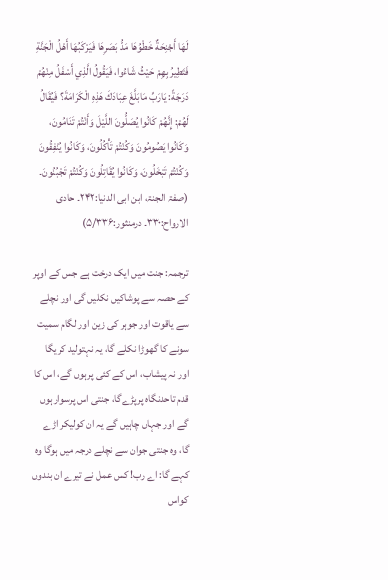لَهَا أَجْنِحَةٌ خَطْوُهَا مَدُّ بَصَرِهَا فَيَرْكَبُهَا أَهْلُ الْجَنَّةِ فَتَطِيرُ بِهِمْ حَيْثُ شَاءُوا، فَيَقُولُ الَّذِي أَسْفَلُ مِنْهُمْ دَرَجَةً: يَارَبِّ مَابَلَّغَ عِبَادَكَ هَذِهِ الْكَرَامَةَ؟ فَيُقَالُ لَهُمْ: إِنَّهُمْ كَانُوا يُصَلُّونَ اللَّيْلَ وَأَنْتُمْ تَنَامُونَ، وَكَانُوا يَصُومُونَ وَكُنْتُمْ تَأْكُلُونَ، وَكَانُوا يُنْفِقُونَ وَكُنْتُمْ تَبْخَلُونَ، وَكَانُوا يُقَاتِلُونَ وَكُنْتُمْ تَجْبُنُونَ۔
(صفۃ الجنۃ، ابن ابی الدنیا:۲۴۲۔ حادی الارواح:۳۳۰۔ درمنثور:۵/۳۳۶)

ترجمہ: جنت میں ایک درخت ہے جس کے اوپر کے حصہ سے پوشاکیں نکلیں گی اور نچلے سے یاقوت اور جوہر کی زین اور لگام سمیت سونے کا گھوڑا نکلے گا، یہ نہتولید کریگا اور نہ پیشاب، اس کے کئی پرہوں گے، اس کا قدم تاحدنگاہ پرپڑےگا، جنتی اس پرسوارہوں گے اور جہاں چاہیں گے یہ ان کولیکر اڑے گا، وہ جنتی جوان سے نچلے درجہ میں ہوگا وہ کہے گا: اے رب! کس عمل نے تیرے ان بندوں کواس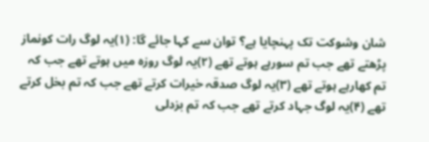شان وشوکت تک پہنچایا ہے؟ توان سے کہا جائے گا: (۱)یہ لوگ رات کونماز پڑھتے تھے جب تم سورہے ہوتے تھے (۲)یہ لوگ روزہ میں ہوتے تھے جب کہ تم کھارہے ہوتے تھے (۳)یہ لوگ صدقہ خیرات کرتے تھے جب کہ تم بخل کرتے تھے (۴)یہ لوگ جہاد کرتے تھے جب کہ تم بزدلی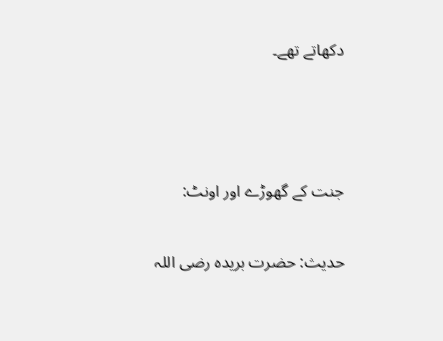دکھاتے تھے۔



جنت کے گھوڑے اور اونٹ:

حدیث: حضرت بریدہ رضی اللہ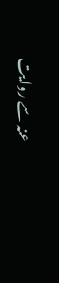عنہ سے روایت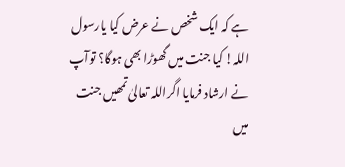ہے کہ ایک شخص نے عرض کیا یارسول اللہ! کیا جنت میں گھوڑا بھی ہوگا؟ توآپ نے ارشاد فرمایا اگراللہ تعالیٰ تمھیں جنت میں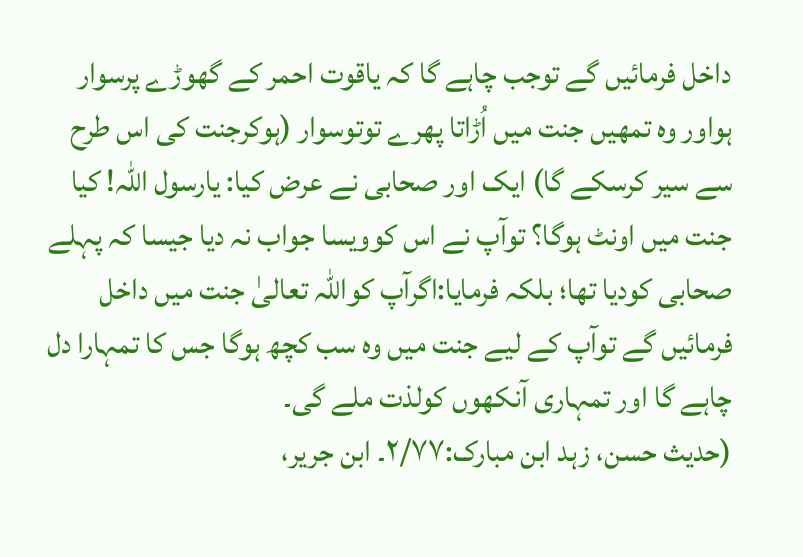داخل فرمائیں گے توجب چاہے گا کہ یاقوت احمر کے گھوڑے پرسوار ہواور وہ تمھیں جنت میں اُڑاتا پھرے توتوسوار (ہوکرجنت کی اس طرح سے سیر کرسکے گا) ایک اور صحابی نے عرض کیا: یارسول اللہ! کیا جنت میں اونٹ ہوگا؟ توآپ نے اس کوویسا جواب نہ دیا جیسا کہ پہلے صحابی کودیا تھا؛ بلکہ فرمایا:اگرآپ کواللہ تعالیٰ جنت میں داخل فرمائیں گے توآپ کے لیے جنت میں وہ سب کچھ ہوگا جس کا تمہارا دل چاہے گا اور تمہاری آنکھوں کولذت ملے گی۔
(حدیث حسن، زہد ابن مبارک:۲/۷۷۔ ابن جریر،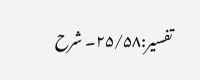تفسیر:۲۵/۵۸۔ شرح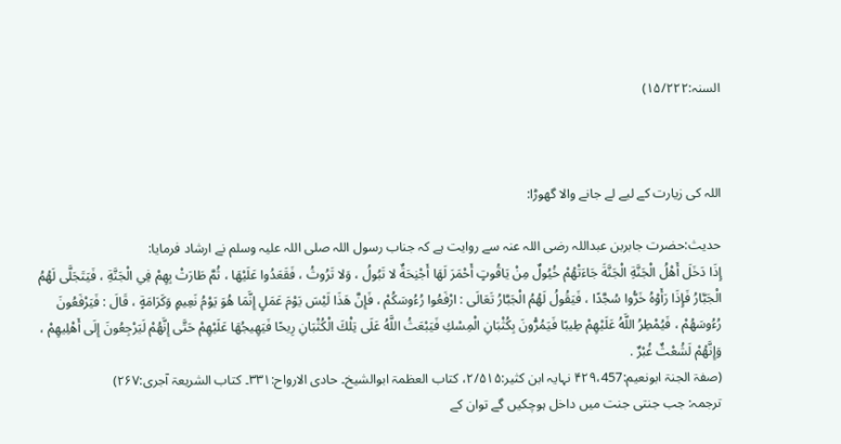السنہ:۱۵/۲۲۲)



اللہ کی زیارت کے لیے لے جانے والا گھوڑا:

حدیث:حضرت جابربن عبداللہ رضی اللہ عنہ سے روایت ہے کہ جناب رسول اللہ صلی اللہ علیہ وسلم نے ارشاد فرمایا:
إِذَا دَخَلَ أَهْلُ الْجَنَّةِ الْجَنَّةَ جَاءَتْهُمْ خُيُولٌ مِنْ يَاقُوتٍ أَحْمَرَ لَهَا أَجْنِحَةٌ لا تَبُولُ ، وَلا تَرُوثُ ، فَقَعَدُوا عَلَيْهَا ، ثُمَّ طَارَتْ بِهِمْ فِي الْجَنَّةِ ، فَيَتَجَلَّى لَهُمُ الْجَبَّارُ فَإِذَا رَأَوْهُ خَرُّوا سُجَّدًا ، فَيَقُولُ لَهُمُ الْجَبَّارُ تَعَالَى : ارْفَعُوا رُءُوسَكُمْ ، فَإِنَّ هَذَا لَيْسَ يَوْمَ عَمَلٍ إِنَّمَا هُوَ يَوْمُ نَعِيمٍ وَكَرَامَةٍ ، قَالَ : فَيَرْفَعُونَ رُءُوسَهُمْ ، فَيُمْطِرُ اللَّهُ عَلَيْهِمْ طِيبًا فَيَمُرُّونَ بِكُثْبَانِ الْمِسْكِ فَيَبْعَثُ اللَّهُ عَلَى تِلْكَ الْكُثْبَانِ رِيحًا فَيَهِيجُهَا عَلَيْهِمْ حَتَّى إِنَّهُمْ لَيَرْجِعُونَ إِلَى أَهْلِيهِمْ ، وَإِنَّهُمْ لَشُعْثٌ غُبْرٌ .
(صفۃ الجنۃ ابونعیم:۴۲۹،457 نہایہ ابن کثیر:۲/۵۱۵، کتاب العظمۃ ابوالشیخ۔ حادی الارواح:۳۳۱۔ کتاب الشریعۃ آجری:۲۶۷)
ترجمہ: جب جنتی جنت میں داخل ہوچکیں گے توان کے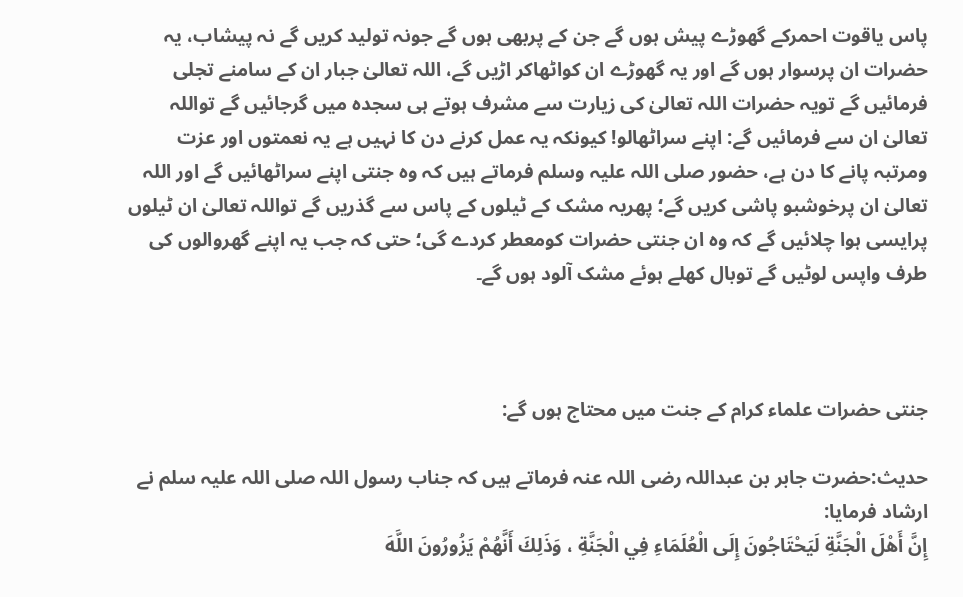پاس یاقوت احمرکے گھوڑے پیش ہوں گے جن کے پربھی ہوں گے جونہ تولید کریں گے نہ پیشاب، یہ حضرات ان پرسوار ہوں گے اور یہ گھوڑے ان کواٹھاکر اڑیں گے، اللہ تعالیٰ جبار ان کے سامنے تجلی فرمائیں گے تویہ حضرات اللہ تعالیٰ کی زیارت سے مشرف ہوتے ہی سجدہ میں گرجائیں گے تواللہ تعالیٰ ان سے فرمائیں گے: اپنے سراٹھالو! کیونکہ یہ عمل کرنے دن کا نہیں ہے یہ نعمتوں اور عزت ومرتبہ پانے کا دن ہے، حضور صلی اللہ علیہ وسلم فرماتے ہیں کہ وہ جنتی اپنے سراٹھائیں گے اور اللہ تعالیٰ ان پرخوشبو پاشی کریں گے؛ پھریہ مشک کے ٹیلوں کے پاس سے گذریں گے تواللہ تعالیٰ ان ٹیلوں پرایسی ہوا چلائیں گے کہ وہ ان جنتی حضرات کومعطر کردے گی؛ حتی کہ جب یہ اپنے گھروالوں کی طرف واپس لوٹیں گے توبال کھلے ہوئے مشک آلود ہوں گے۔



جنتی حضرات علماء کرام کے جنت میں محتاج ہوں گے:

حدیث:حضرت جابر بن عبداللہ رضی اللہ عنہ فرماتے ہیں کہ جناب رسول اللہ صلی اللہ علیہ سلم نے ارشاد فرمایا:
إِنَّ أَهْلَ الْجَنَّةِ لَيَحْتَاجُونَ إِلَى الْعُلَمَاءِ فِي الْجَنَّةِ ، وَذَلِكَ أَنَّهُمْ يَزُورُونَ اللَّهَ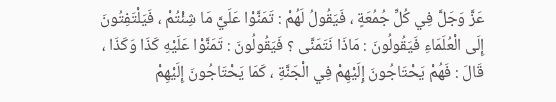عَزَّ وَجَلَّ فِي كُلِّ جُمُعَةٍ ، فَيَقُولُ لَهُمْ : تَمَنَّوْا عَلَيَّ مَا شِئْتُمْ ، فَيَلْتَفِتُونَ إِلَى الْعُلَمَاءِ فَيَقُولُونَ : مَاذَا نَتَمَنَّى ؟ فَيَقُولُونَ : تَمَنَّوْا عَلَيْهِ كَذَا وَكَذَا ، قَالَ : فَهُمْ يَحْتَاجُونَ إِلَيْهِمْ فِي الْجَنَّةِ ، كَمَا يَحْتَاجُونَ إِلَيْهِمْ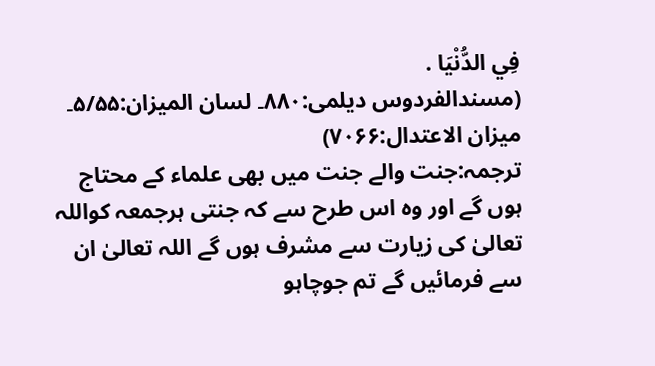فِي الدُّنْيَا .
(مسندالفردوس دیلمی:۸۸۰۔ لسان المیزان:۵/۵۵۔ میزان الاعتدال:۷۰۶۶)
ترجمہ:جنت والے جنت میں بھی علماء کے محتاج ہوں گے اور وہ اس طرح سے کہ جنتی ہرجمعہ کواللہ تعالیٰ کی زیارت سے مشرف ہوں گے اللہ تعالیٰ ان سے فرمائیں گے تم جوچاہو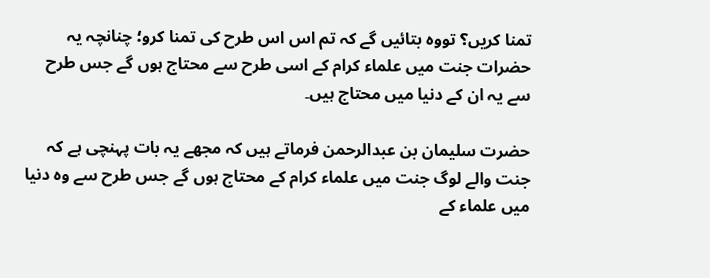تمنا کریں؟ تووہ بتائیں گے کہ تم اس اس طرح کی تمنا کرو؛ چنانچہ یہ حضرات جنت میں علماء کرام کے اسی طرح سے محتاج ہوں گے جس طرح سے یہ ان کے دنیا میں محتاج ہیں۔

حضرت سلیمان بن عبدالرحمن فرماتے ہیں کہ مجھے یہ بات پہنچی ہے کہ جنت والے لوگ جنت میں علماء کرام کے محتاج ہوں گے جس طرح سے وہ دنیا میں علماء کے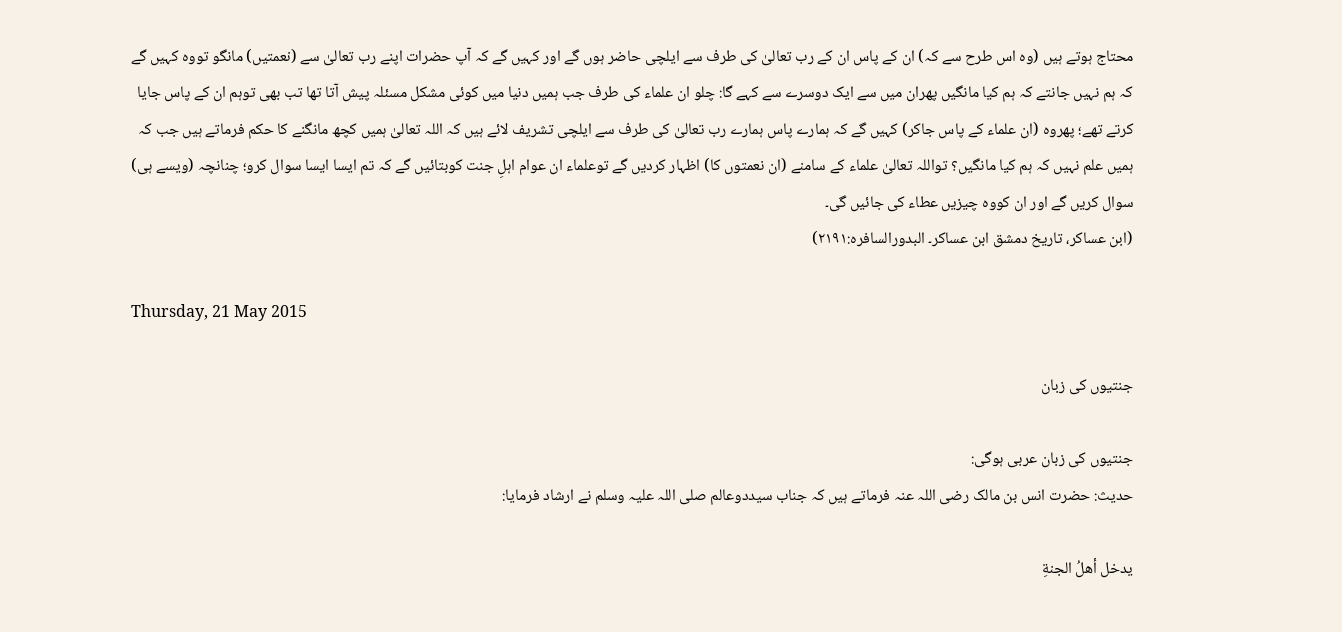محتاج ہوتے ہیں (وہ اس طرح سے کہ) ان کے پاس ان کے رب تعالیٰ کی طرف سے ایلچی حاضر ہوں گے اور کہیں گے کہ آپ حضرات اپنے رب تعالیٰ سے (نعمتیں) مانگو تووہ کہیں گے کہ ہم نہیں جانتے کہ ہم کیا مانگیں پھران میں سے ایک دوسرے سے کہے گا: چلو ان علماء کی طرف جب ہمیں دنیا میں کوئی مشکل مسئلہ پیش آتا تھا تب بھی توہم ان کے پاس جایا کرتے تھے؛ پھروہ (ان علماء کے پاس جاکر) کہیں گے کہ ہمارے پاس ہمارے رب تعالیٰ کی طرف سے ایلچی تشریف لائے ہیں کہ اللہ تعالیٰ ہمیں کچھ مانگنے کا حکم فرماتے ہیں جب کہ ہمیں علم نہیں کہ ہم کیا مانگیں؟ تواللہ تعالیٰ علماء کے سامنے (ان نعمتوں کا) اظہار کردیں گے توعلماء ان عوام اہلِ جنت کوبتائیں گے کہ تم ایسا ایسا سوال کرو؛ چنانچہ (ویسے ہی) سوال کریں گے اور ان کووہ چیزیں عطاء کی جائیں گی۔
(ابن عساکر، تاریخ دمشق ابن عساکر۔ البدورالسافرہ:۲۱۹۱)

Thursday, 21 May 2015

جنتیوں کی زبان

جنتیوں کی زبان عربی ہوگی:
حدیث: حضرت انس بن مالک رضی اللہ عنہ فرماتے ہیں کہ جناب سیددوعالم صلی اللہ علیہ وسلم نے ارشاد فرمایا:

يدخل أهلُ الجنةِ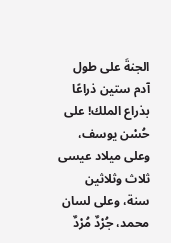الجنةَ على طول آدم ستين ذراعًا بذراع الملك! على حُسْن يوسف، وعلى ميلاد عيسى ثلاث وثلاثين سنة، وعلى لسان محمد، جُرْدٌ مُرْدٌ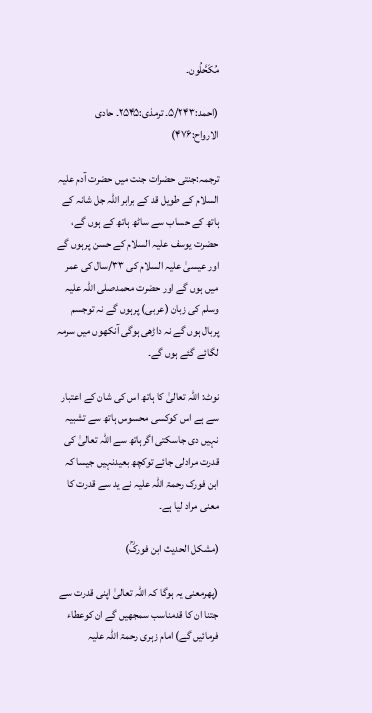مُكَحَّلُون۔

(احمد:۵/۲۴۳۔ ترمذی:۲۵۴۵۔ حادی الارواح:۴۷۶)

ترجمہ:جنتی حضرات جنت میں حضرت آدم علیہ السلام کے طویل قد کے برابر اللہ جل شانہ کے ہاتھ کے حساب سے ساٹھ ہاتھ کے ہوں گے، حضرت یوسف علیہ السلام کے حسن پرہوں گے اور عیسیٰ علیہ السلام کی ۳۳/سال کی عمر میں ہوں گے اور حضرت محمدصلی اللہ علیہ وسلم کی زبان (عربی) پرہوں گے نہ توجسم پربال ہوں گے نہ داڑھی ہوگی آنکھوں میں سرمہ لگائے گئے ہوں گے۔

نوٹ: اللہ تعالیٰ کا ہاتھ اس کی شان کے اعتبار سے ہے اس کوکسی محسوس ہاتھ سے تشبیہ نہیں دی جاسکتی اگرہاتھ سے اللہ تعالیٰ کی قدرت مرادلی جائے توکچھ بعیدنہیں جیسا کہ ابن فورک رحمۃ اللہ علیہ نے ید سے قدرت کا معنی مراد لیا ہے۔

(مشکل الحدیث ابن فورکؒ)

(پھرمعنی یہ ہوگا کہ اللہ تعالیٰ اپنی قدرت سے جتنا ان کا قدمناسب سمجھیں گے ان کوعطاء فرمائیں گے) امام زہری رحمۃ اللہ علیہ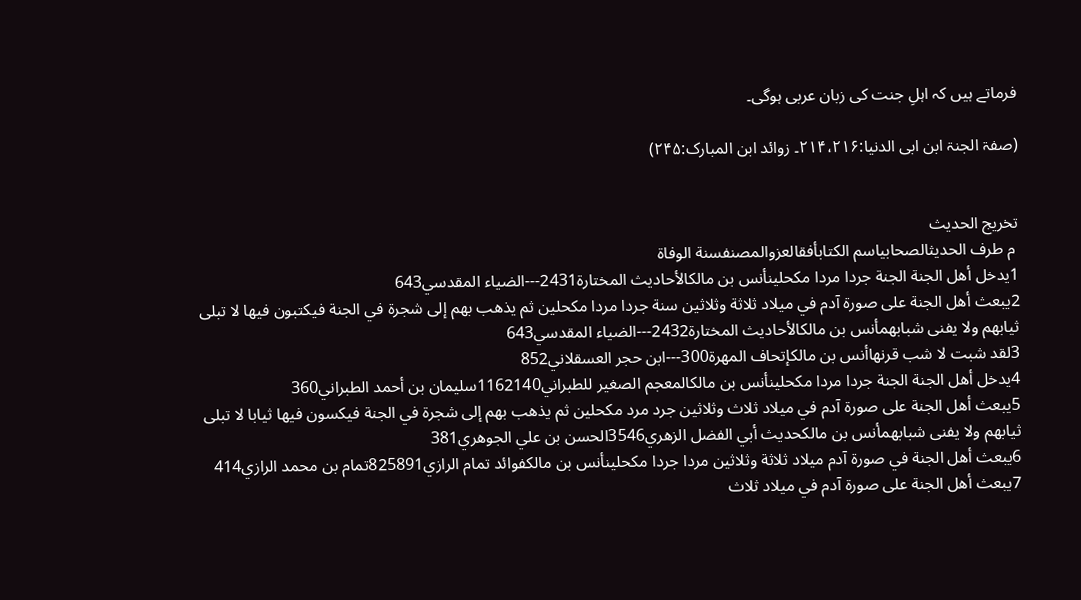فرماتے ہیں کہ اہلِ جنت کی زبان عربی ہوگی۔

(صفۃ الجنۃ ابن ابی الدنیا:۲۱۴،۲۱۶۔ زوائد ابن المبارک:۲۴۵)


تخريج الحديث
 م طرف الحديثالصحابياسم الكتابأفقالعزوالمصنفسنة الوفاة
1يدخل أهل الجنة الجنة جردا مردا مكحلينأنس بن مالكالأحاديث المختارة2431---الضياء المقدسي643
2يبعث أهل الجنة على صورة آدم في ميلاد ثلاثة وثلاثين سنة جردا مردا مكحلين ثم يذهب بهم إلى شجرة في الجنة فيكتبون فيها لا تبلى ثيابهم ولا يفنى شبابهمأنس بن مالكالأحاديث المختارة2432---الضياء المقدسي643
3لقد شبت لا شب قرنهاأنس بن مالكإتحاف المهرة300---ابن حجر العسقلاني852
4يدخل أهل الجنة الجنة جردا مردا مكحلينأنس بن مالكالمعجم الصغير للطبراني1162140سليمان بن أحمد الطبراني360
5يبعث أهل الجنة على صورة آدم في ميلاد ثلاث وثلاثين جرد مرد مكحلين ثم يذهب بهم إلى شجرة في الجنة فيكسون فيها ثيابا لا تبلى ثيابهم ولا يفنى شبابهمأنس بن مالكحديث أبي الفضل الزهري3546الحسن بن علي الجوهري381
6يبعث أهل الجنة في صورة آدم ميلاد ثلاثة وثلاثين مردا جردا مكحلينأنس بن مالكفوائد تمام الرازي825891تمام بن محمد الرازي414
7يبعث أهل الجنة على صورة آدم في ميلاد ثلاث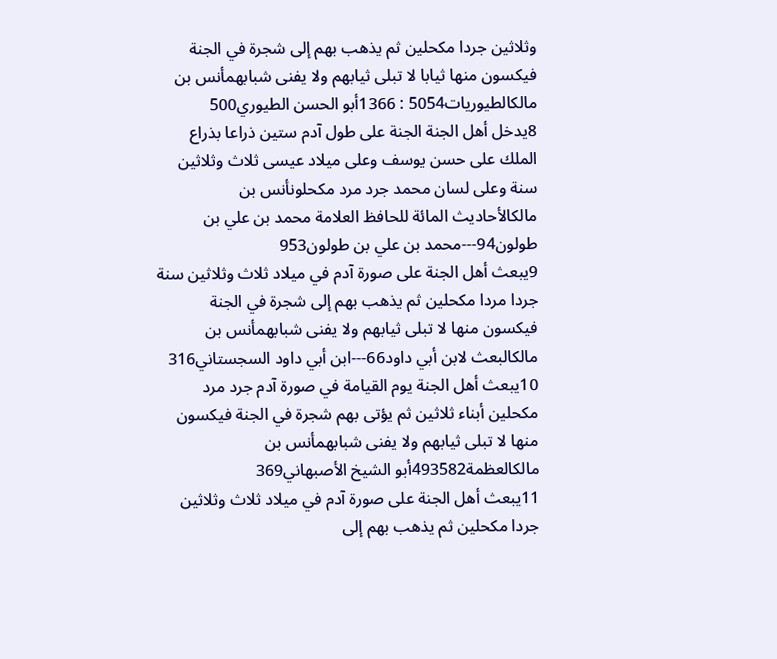وثلاثين جردا مكحلين ثم يذهب بهم إلى شجرة في الجنة فيكسون منها ثيابا لا تبلى ثيابهم ولا يفنى شبابهمأنس بن مالكالطيوريات5054 : 1366أبو الحسن الطيوري500
8يدخل أهل الجنة الجنة على طول آدم ستين ذراعا بذراع الملك على حسن يوسف وعلى ميلاد عيسى ثلاث وثلاثين سنة وعلى لسان محمد جرد مرد مكحلونأنس بن مالكالأحاديث المائة للحافظ العلامة محمد بن علي بن طولون94---محمد بن علي بن طولون953
9يبعث أهل الجنة على صورة آدم في ميلاد ثلاث وثلاثين سنة جردا مردا مكحلين ثم يذهب بهم إلى شجرة في الجنة فيكسون منها لا تبلى ثيابهم ولا يفنى شبابهمأنس بن مالكالبعث لابن أبي داود66---ابن أبي داود السجستاني316
10يبعث أهل الجنة يوم القيامة في صورة آدم جرد مرد مكحلين أبناء ثلاثين ثم يؤتى بهم شجرة في الجنة فيكسون منها لا تبلى ثيابهم ولا يفنى شبابهمأنس بن مالكالعظمة493582أبو الشيخ الأصبهاني369
11يبعث أهل الجنة على صورة آدم في ميلاد ثلاث وثلاثين جردا مكحلين ثم يذهب بهم إلى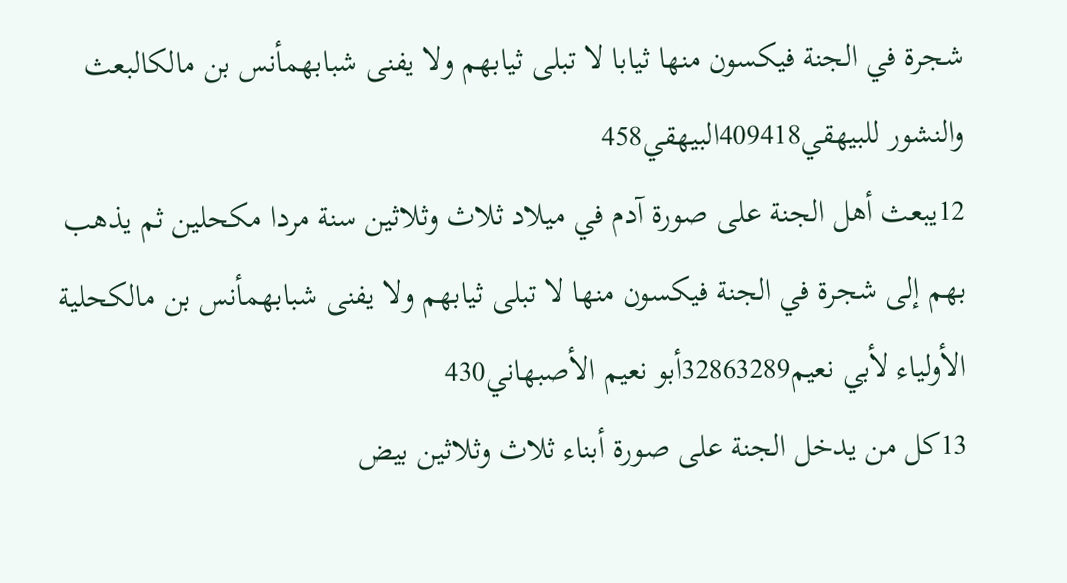شجرة في الجنة فيكسون منها ثيابا لا تبلى ثيابهم ولا يفنى شبابهمأنس بن مالكالبعث والنشور للبيهقي409418البيهقي458
12يبعث أهل الجنة على صورة آدم في ميلاد ثلاث وثلاثين سنة مردا مكحلين ثم يذهب بهم إلى شجرة في الجنة فيكسون منها لا تبلى ثيابهم ولا يفنى شبابهمأنس بن مالكحلية الأولياء لأبي نعيم32863289أبو نعيم الأصبهاني430
13كل من يدخل الجنة على صورة أبناء ثلاث وثلاثين بيض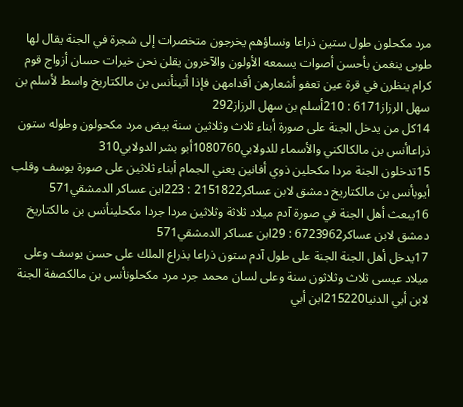مرد مكحلون طول ستين ذراعا ونساؤهم يخرجون متخصرات إلى شجرة في الجنة يقال لها طوبى ينغمن بأحسن أصوات يسمعه الأولون والآخرون يقلن نحن خيرات حسان أزواج قوم كرام ينظرن في قرة عين تعفو أشعارهن أقدامهن فإذا أتينأنس بن مالكتاريخ واسط لأسلم بن سهل الرزاز6171 : 210أسلم بن سهل الرزاز292
14كل من يدخل الجنة على صورة أبناء ثلاث وثلاثين سنة بيض مرد مكحولون وطوله ستون ذراعاأنس بن مالكالكني والأسماء للدولابي1080760أبو بشر الدولابي310
15تدخلون الجنة مردا مكحلين ذوي أفانين يعني الجمام أبناء ثلاثين على صورة يوسف وقلب أيوبأنس بن مالكتاريخ دمشق لابن عساكر2151822 : 223ابن عساكر الدمشقي571
16يبعث أهل الجنة في صورة آدم ميلاد ثلاثة وثلاثين مردا جردا مكحلينأنس بن مالكتاريخ دمشق لابن عساكر6723962 : 29ابن عساكر الدمشقي571
17يدخل أهل الجنة الجنة على طول آدم ستون ذراعا بذراع الملك على حسن يوسف وعلى ميلاد عيسى ثلاث وثلاثون سنة وعلى لسان محمد جرد مرد مكحلونأنس بن مالكصفة الجنة لابن أبي الدنيا215220ابن أبي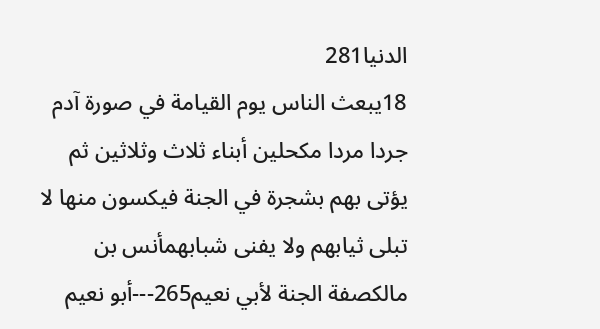الدنيا281
18يبعث الناس يوم القيامة في صورة آدم جردا مردا مكحلين أبناء ثلاث وثلاثين ثم يؤتى بهم بشجرة في الجنة فيكسون منها لا تبلى ثيابهم ولا يفنى شبابهمأنس بن مالكصفة الجنة لأبي نعيم265---أبو نعيم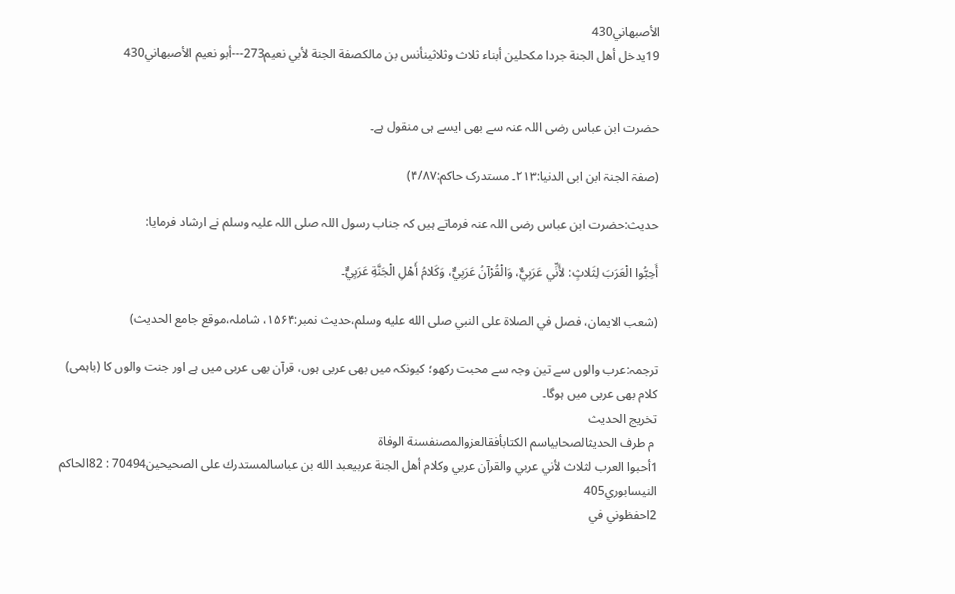الأصبهاني430
19يدخل أهل الجنة جردا مكحلين أبناء ثلاث وثلاثينأنس بن مالكصفة الجنة لأبي نعيم273---أبو نعيم الأصبهاني430


حضرت ابن عباس رضی اللہ عنہ سے بھی ایسے ہی منقول ہے۔

(صفۃ الجنۃ ابن ابی الدنیا:۲۱۳۔ مستدرک حاکم:۴/۸۷)

حدیث:حضرت ابن عباس رضی اللہ عنہ فرماتے ہیں کہ جناب رسول اللہ صلی اللہ علیہ وسلم نے ارشاد فرمایا:

أَحِبُّوا الْعَرَبَ لِثَلاثٍ: لأَنِّي عَرَبِيٌّ، وَالْقُرْآنُ عَرَبِيٌّ، وَكَلامُ أَهْلِ الْجَنَّةِ عَرَبِيٌّ۔

(شعب الایمان، فصل في الصلاة على النبي صلى الله عليه وسلم،حدیث نمبر:۱۵۶۴، شاملہ،موقع جامع الحديث)

ترجمہ:عرب والوں سے تین وجہ سے محبت رکھو؛ کیونکہ میں بھی عربی ہوں، قرآن بھی عربی میں ہے اور جنت والوں کا (باہمی) کلام بھی عربی میں ہوگا۔
تخريج الحديث
 م طرف الحديثالصحابياسم الكتابأفقالعزوالمصنفسنة الوفاة
1أحبوا العرب لثلاث لأني عربي والقرآن عربي وكلام أهل الجنة عربيعبد الله بن عباسالمستدرك على الصحيحين70494 : 82الحاكم النيسابوري405
2احفظوني في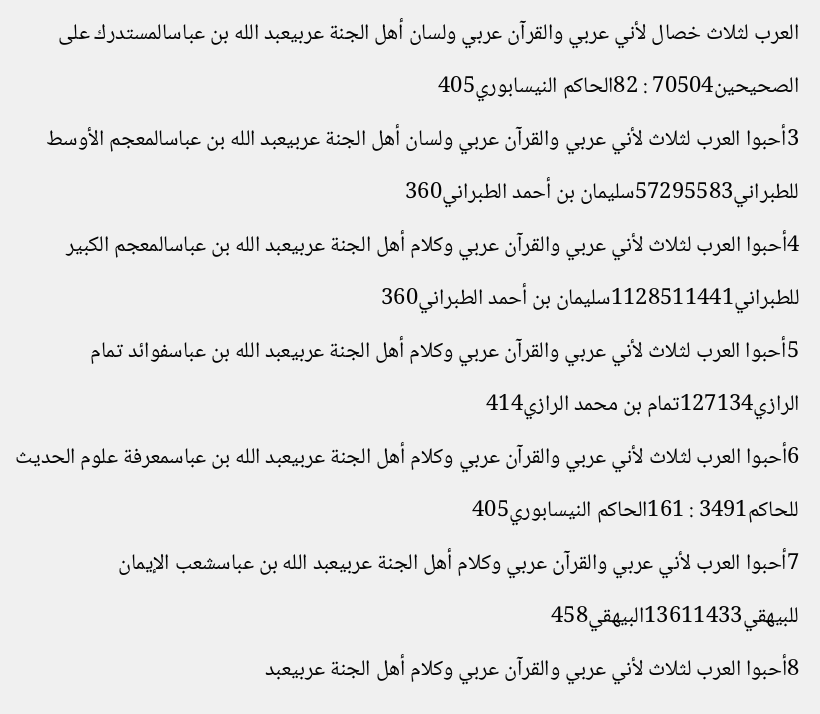العرب لثلاث خصال لأني عربي والقرآن عربي ولسان أهل الجنة عربيعبد الله بن عباسالمستدرك على الصحيحين70504 : 82الحاكم النيسابوري405
3أحبوا العرب لثلاث لأني عربي والقرآن عربي ولسان أهل الجنة عربيعبد الله بن عباسالمعجم الأوسط للطبراني57295583سليمان بن أحمد الطبراني360
4أحبوا العرب لثلاث لأني عربي والقرآن عربي وكلام أهل الجنة عربيعبد الله بن عباسالمعجم الكبير للطبراني1128511441سليمان بن أحمد الطبراني360
5أحبوا العرب لثلاث لأني عربي والقرآن عربي وكلام أهل الجنة عربيعبد الله بن عباسفوائد تمام الرازي127134تمام بن محمد الرازي414
6أحبوا العرب لثلاث لأني عربي والقرآن عربي وكلام أهل الجنة عربيعبد الله بن عباسمعرفة علوم الحديث للحاكم3491 : 161الحاكم النيسابوري405
7أحبوا العرب لأني عربي والقرآن عربي وكلام أهل الجنة عربيعبد الله بن عباسشعب الإيمان للبيهقي13611433البيهقي458
8أحبوا العرب لثلاث لأني عربي والقرآن عربي وكلام أهل الجنة عربيعبد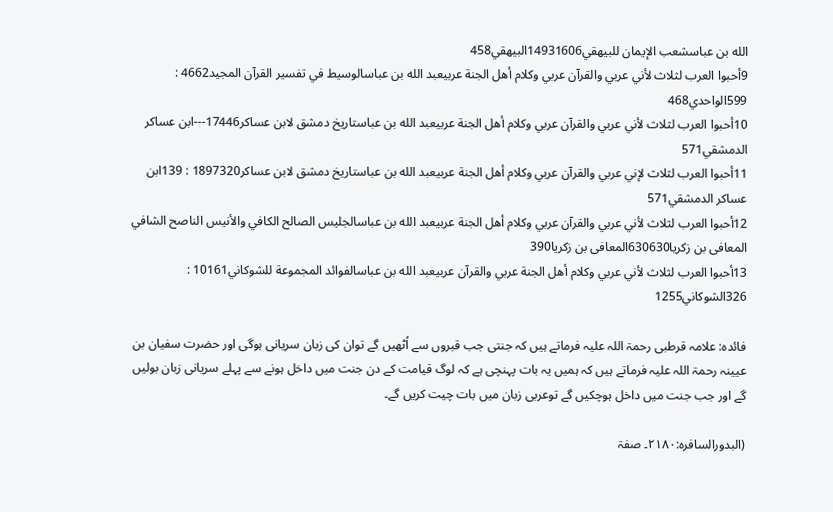الله بن عباسشعب الإيمان للبيهقي14931606البيهقي458
9أحبوا العرب لثلاث لأني عربي والقرآن عربي وكلام أهل الجنة عربيعبد الله بن عباسالوسيط في تفسير القرآن المجيد4662 : 599الواحدي468
10أحبوا العرب لثلاث لأني عربي والقرآن عربي وكلام أهل الجنة عربيعبد الله بن عباستاريخ دمشق لابن عساكر17446---ابن عساكر الدمشقي571
11أحبوا العرب لثلاث لإني عربي والقرآن عربي وكلام أهل الجنة عربيعبد الله بن عباستاريخ دمشق لابن عساكر1897320 : 139ابن عساكر الدمشقي571
12أحبوا العرب لثلاث لأني عربي والقرآن عربي وكلام أهل الجنة عربيعبد الله بن عباسالجليس الصالح الكافي والأنيس الناصح الشافي المعافى بن زكريا630630المعافى بن زكريا390
13أحبوا العرب لثلاث لأني عربي وكلام أهل الجنة عربي والقرآن عربيعبد الله بن عباسالفوائد المجموعة للشوكاني10161 : 326الشوكاني1255

فائدہ: علامہ قرطبی رحمۃ اللہ علیہ فرماتے ہیں کہ جنتی جب قبروں سے اُٹھیں گے توان کی زبان سریانی ہوگی اور حضرت سفیان بن عیینہ رحمۃ اللہ علیہ فرماتے ہیں کہ ہمیں یہ بات پہنچی ہے کہ لوگ قیامت کے دن جنت میں داخل ہونے سے پہلے سریانی زبان بولیں گے اور جب جنت میں داخل ہوچکیں گے توعربی زبان میں بات چیت کریں گے۔

(البدورالسافرہ:۲۱۸۰۔ صفۃ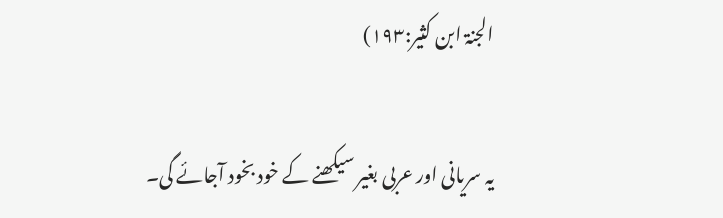الجنۃ ابن کثیر:۱۹۳)

یہ سریانی اور عربی بغیر سیکھنے کے خود بخود آجائے گی۔